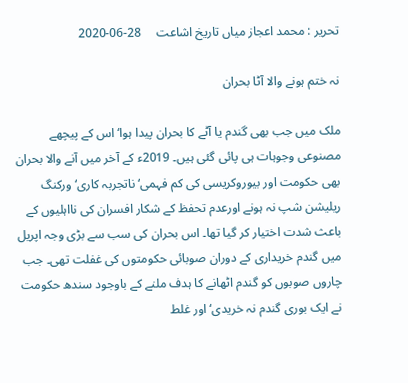تحریر : محمد اعجاز میاں تاریخ اشاعت     28-06-2020

نہ ختم ہونے والا آٹا بحران

ملک میں جب بھی گندم یا آٹے کا بحران پیدا ہوا‘ اس کے پیچھے مصنوعی وجوہات ہی پائی گئی ہیں۔ 2019ء کے آخر میں آنے والا بحران بھی حکومت اور بیوروکریسی کی کم فہمی‘ ناتجربہ کاری‘ ورکنگ ریلیشن شپ نہ ہونے اورعدم تحفظ کے شکار افسران کی نااہلیوں کے باعث شدت اختیار کر گیا تھا۔ اس بحران کی سب سے بڑی وجہ اپریل میں گندم خریداری کے دوران صوبائی حکومتوں کی غفلت تھی۔ جب چاروں صوبوں کو گندم اٹھانے کا ہدف ملنے کے باوجود سندھ حکومت نے ایک بوری گندم نہ خریدی‘ اور غلط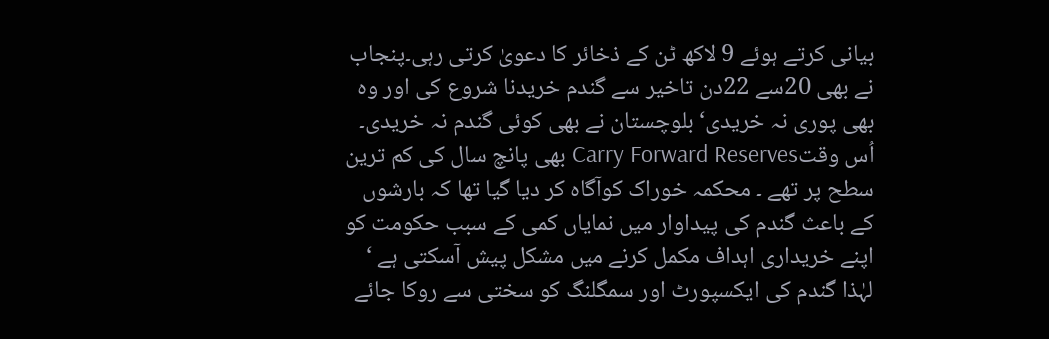بیانی کرتے ہوئے 9 لاکھ ٹن کے ذخائر کا دعویٰ کرتی رہی۔پنجاب نے بھی 20سے 22دن تاخیر سے گندم خریدنا شروع کی اور وہ بھی پوری نہ خریدی‘ بلوچستان نے بھی کوئی گندم نہ خریدی۔ اُس وقتCarry Forward Reserves بھی پانچ سال کی کم ترین سطح پر تھے ۔ محکمہ خوراک کوآگاہ کر دیا گیا تھا کہ بارشوں کے باعث گندم کی پیداوار میں نمایاں کمی کے سبب حکومت کو اپنے خریداری اہداف مکمل کرنے میں مشکل پیش آسکتی ہے ‘ لہٰذا گندم کی ایکسپورٹ اور سمگلنگ کو سختی سے روکا جائے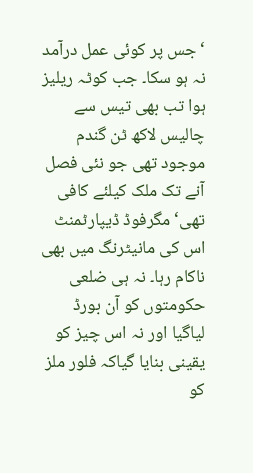‘جس پر کوئی عمل درآمد نہ ہو سکا۔ جب کوٹہ ریلیز ہوا تب بھی تیس سے چالیس لاکھ ٹن گندم موجود تھی جو نئی فصل آنے تک ملک کیلئے کافی تھی‘مگرفوڈ ڈیپارٹمنٹ اس کی مانیٹرنگ میں بھی ناکام رہا۔ نہ ہی ضلعی حکومتوں کو آن بورڈ لیاگیا اور نہ اس چیز کو یقینی بنایا گیاکہ فلور ملز کو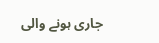جاری ہونے والی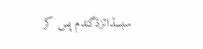سبسڈائزڈگندم پس کر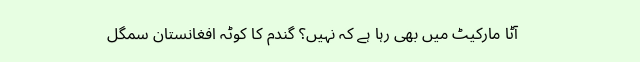آٹا مارکیٹ میں بھی رہا ہے کہ نہیں؟ گندم کا کوٹہ افغانستان سمگل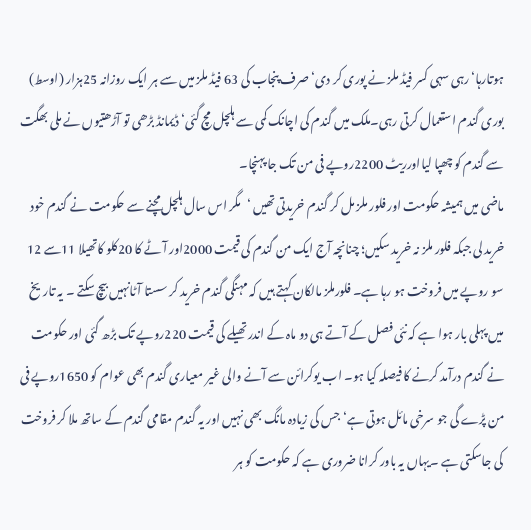ہوتارہا‘رہی سہی کسر فیڈ ملز نے پوری کر دی‘ صرف پنجاب کی 63 فیڈ ملز میں سے ہر ایک روزانہ 25ہزار (اوسط) بوری گندم استعمال کرتی رہی۔ملک میں گندم کی اچانک کمی سے ہلچل مچ گئی‘ ڈیمانڈ بڑھی تو آڑھتیوں نے ملی بھگت سے گندم کو چھپا لیااورریٹ 2200روپے فی من تک جا پہنچا۔
ماضی میں ہمیشہ حکومت اور فلور ملز مل کر گندم خریدتی تھیں ‘مگر اس سال ہلچل مچنے سے حکومت نے گندم خود خرید لی جبکہ فلور ملز نہ خرید سکیں؛ چنانچہ آج ایک من گندم کی قیمت 2000اور آٹے کا 20کلو کاتھیلا 11سے 12 سو روپے میں فروخت ہو رہا ہے۔ فلورملز مالکان کہتے ہیں کہ مہنگی گندم خرید کر سستا آٹانہیں بیچ سکتے ۔ یہ تاریخ میں پہلی بار ہوا ہے کہ نئی فصل کے آتے ہی دو ماہ کے اندر تھیلے کی قیمت 220روپے تک بڑھ گئی اور حکومت نے گندم درآمد کرنے کا فیصلہ کیا ہو۔ اب یوکرائن سے آنے والی غیر معیاری گندم بھی عوام کو 1650روپے فی من پڑے گی جو سرخی مائل ہوتی ہے‘ جس کی زیادہ مانگ بھی نہیں اور یہ گندم مقامی گندم کے ساتھ ملا کر فروخت کی جاسکتی ہے ۔یہاں یہ باور کرانا ضروری ہے کہ حکومت کو ہر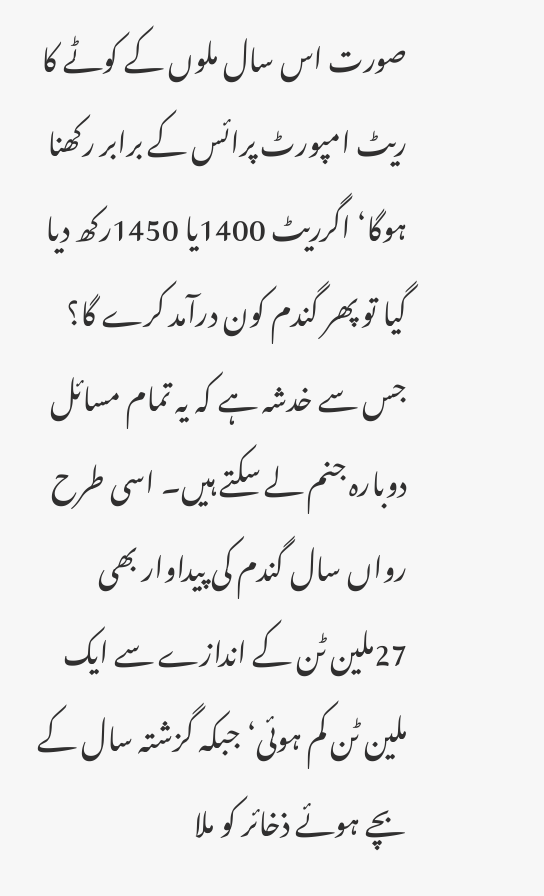صورت اس سال ملوں کے کوٹے کا ریٹ امپورٹ پرائس کے برابر رکھنا ہوگا‘ اگرریٹ 1400یا 1450رکھ دیا گیا تو پھر گندم کون درآمد کرے گا؟ جس سے خدشہ ہے کہ یہ تمام مسائل دوبارہ جنم لے سکتے ہیں۔ اسی طرح رواں سال گندم کی پیداوار بھی 27ملین ٹن کے اندازے سے ایک ملین ٹن کم ہوئی‘ جبکہ گزشتہ سال کے بچے ہوئے ذخائر کو ملا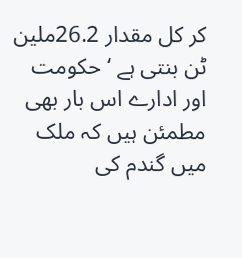کر کل مقدار 26.2ملین ٹن بنتی ہے ‘ حکومت اور ادارے اس بار بھی مطمئن ہیں کہ ملک میں گندم کی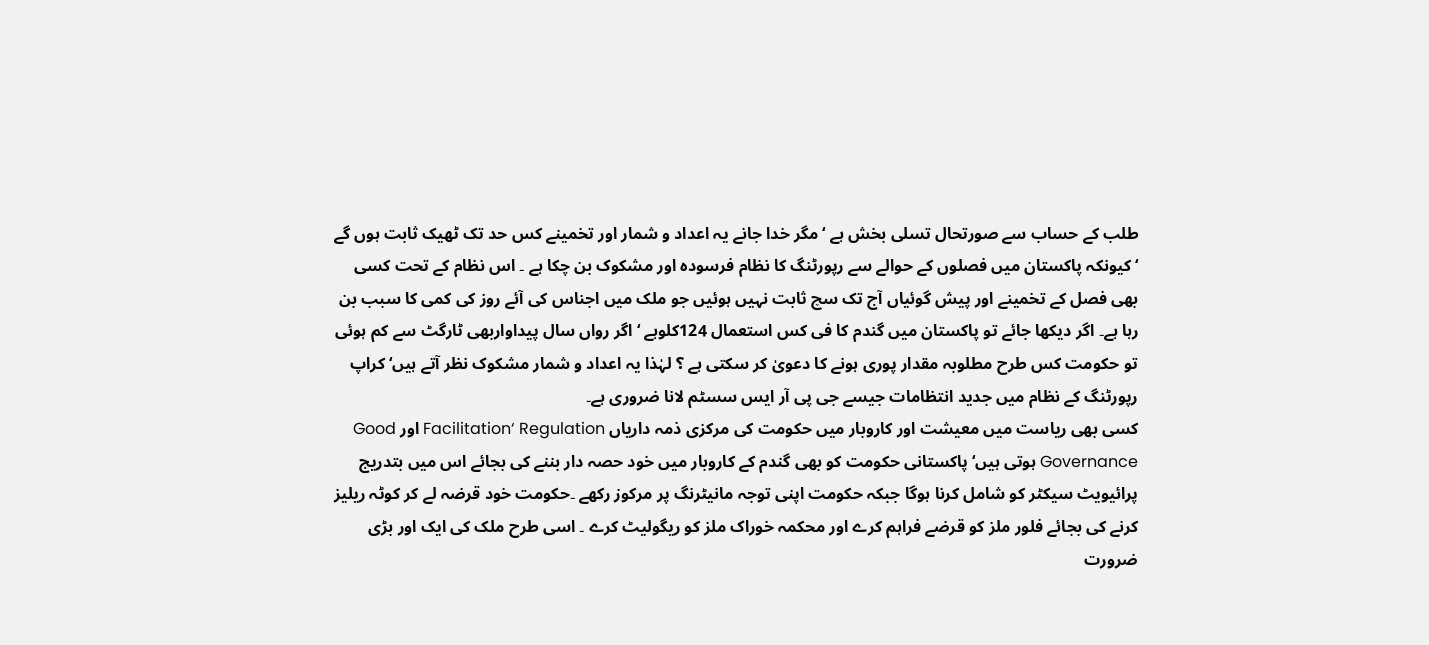طلب کے حساب سے صورتحال تسلی بخش ہے ‘مگر خدا جانے یہ اعداد و شمار اور تخمینے کس حد تک ٹھیک ثابت ہوں گے ‘ کیونکہ پاکستان میں فصلوں کے حوالے سے رپورٹنگ کا نظام فرسودہ اور مشکوک بن چکا ہے ۔ اس نظام کے تحت کسی بھی فصل کے تخمینے اور پیش گوئیاں آج تک سچ ثابت نہیں ہوئیں جو ملک میں اجناس کی آئے روز کی کمی کا سبب بن رہا ہے۔ اگر دیکھا جائے تو پاکستان میں گندم کا فی کس استعمال 124کلوہے ‘ اگر رواں سال پیداواربھی ٹارگٹ سے کم ہوئی تو حکومت کس طرح مطلوبہ مقدار پوری ہونے کا دعویٰ کر سکتی ہے ؟ لہٰذا یہ اعداد و شمار مشکوک نظر آتے ہیں‘ کراپ رپورٹنگ کے نظام میں جدید انتظامات جیسے جی پی آر ایس سسٹم لانا ضروری ہے۔
کسی بھی ریاست میں معیشت اور کاروبار میں حکومت کی مرکزی ذمہ داریاں Facilitation‘ Regulation اور Good Governance ہوتی ہیں‘ پاکستانی حکومت کو بھی گندم کے کاروبار میں خود حصہ دار بننے کی بجائے اس میں بتدریج پرائیویٹ سیکٹر کو شامل کرنا ہوگا جبکہ حکومت اپنی توجہ مانیٹرنگ پر مرکوز رکھے ۔حکومت خود قرضہ لے کر کوٹہ ریلیز کرنے کی بجائے فلور ملز کو قرضے فراہم کرے اور محکمہ خوراک ملز کو ریگولیٹ کرے ۔ اسی طرح ملک کی ایک اور بڑی ضرورت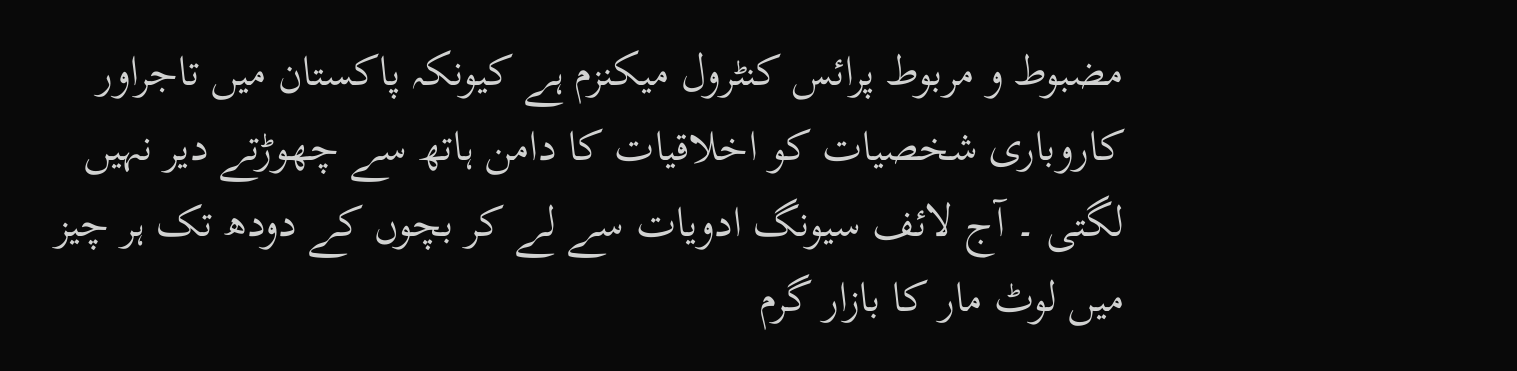مضبوط و مربوط پرائس کنٹرول میکنزم ہے کیونکہ پاکستان میں تاجراور کاروباری شخصیات کو اخلاقیات کا دامن ہاتھ سے چھوڑتے دیر نہیں لگتی ۔ آج لائف سیونگ ادویات سے لے کر بچوں کے دودھ تک ہر چیز میں لوٹ مار کا بازار گرم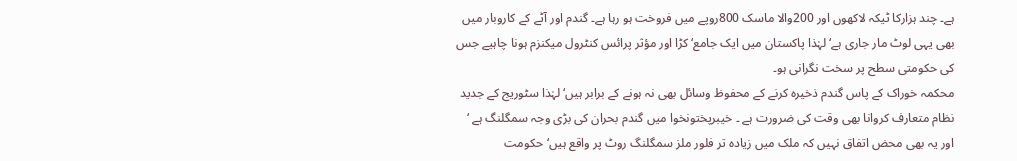ہے۔ چند ہزارکا ٹیکہ لاکھوں اور 200والا ماسک 800روپے میں فروخت ہو رہا ہے۔ گندم اور آٹے کے کاروبار میں بھی یہی لوٹ مار جاری ہے‘ لہٰذا پاکستان میں ایک جامع‘ کڑا اور مؤثر پرائس کنٹرول میکنزم ہونا چاہیے جس کی حکومتی سطح پر سخت نگرانی ہو۔
محکمہ خوراک کے پاس گندم ذخیرہ کرنے کے محفوظ وسائل بھی نہ ہونے کے برابر ہیں‘ لہٰذا سٹوریج کے جدید نظام متعارف کروانا بھی وقت کی ضرورت ہے ۔ خیبرپختونخوا میں گندم بحران کی بڑی وجہ سمگلنگ ہے ‘ اور یہ بھی محض اتفاق نہیں کہ ملک میں زیادہ تر فلور ملز سمگلنگ روٹ پر واقع ہیں‘حکومت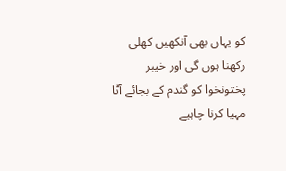کو یہاں بھی آنکھیں کھلی رکھنا ہوں گی اور خیبر پختونخوا کو گندم کے بجائے آٹا مہیا کرنا چاہیے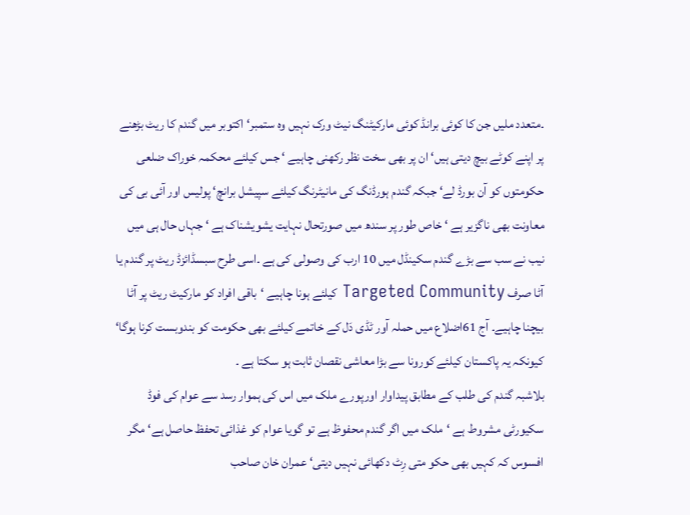۔متعدد ملیں جن کا کوئی برانڈ کوئی مارکیٹنگ نیٹ ورک نہیں وہ ستمبر‘ اکتوبر میں گندم کا ریٹ بڑھنے پر اپنے کوٹے بیچ دیتی ہیں‘ ان پر بھی سخت نظر رکھنی چاہیے ‘ جس کیلئے محکمہ خوراک ضلعی حکومتوں کو آن بورڈ لے‘ جبکہ گندم ہورڈنگ کی مانیٹرنگ کیلئے سپیشل برانچ‘ پولیس اور آئی بی کی معاونت بھی ناگزیر ہے ‘ خاص طور پر سندھ میں صورتحال نہایت یشویشناک ہے ‘ جہاں حال ہی میں نیب نے سب سے بڑے گندم سکینڈل میں 10 ارب کی وصولی کی ہے ۔اسی طرح سبسڈائزڈ ریٹ پر گندم یا آٹا صرف Targeted Community کیلئے ہونا چاہیے ‘باقی افراد کو مارکیٹ ریٹ پر آٹا بیچنا چاہیے۔ آج 61اضلاع میں حملہ آور ٹڈی دَل کے خاتمے کیلئے بھی حکومت کو بندوبست کرنا ہوگا‘ کیونکہ یہ پاکستان کیلئے کورونا سے بڑا معاشی نقصان ثابت ہو سکتا ہے ۔
بلاشبہ گندم کی طلب کے مطابق پیداوار اورپورے ملک میں اس کی ہموار رسد سے عوام کی فوڈ سکیورٹی مشروط ہے ‘ملک میں اگر گندم محفوظ ہے تو گویا عوام کو غذائی تحفظ حاصل ہے‘ مگر افسوس کہ کہیں بھی حکو متی رِٹ دکھائی نہیں دیتی‘ عمران خان صاحب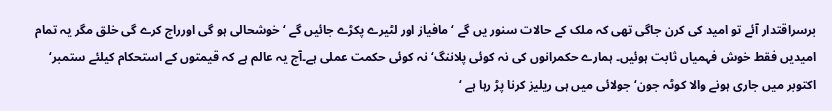برسراقتدار آئے تو امید کی کرن جاگی تھی کہ ملک کے حالات سنور یں گے ‘ مافیاز اور لٹیرے پکڑے جائیں گے ‘ خوشحالی ہو گی اورراج کرے گی خلق مگر یہ تمام امیدیں فقط خوش فہمیاں ثابت ہوئیں۔ ہمارے حکمرانوں کی نہ کوئی پلاننگ‘ نہ کوئی حکمت عملی ہے۔آج یہ عالم ہے کہ قیمتوں کے استحکام کیلئے ستمبر‘ اکتوبر میں جاری ہونے والا کوٹہ جون‘ جولائی میں ہی ریلیز کرنا پڑ رہا ہے ‘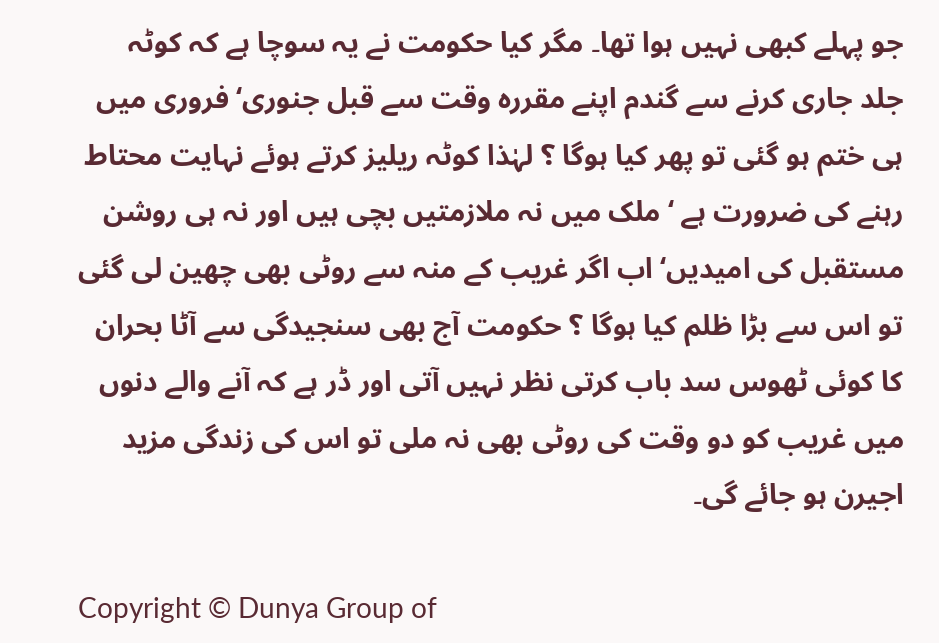جو پہلے کبھی نہیں ہوا تھا۔ مگر کیا حکومت نے یہ سوچا ہے کہ کوٹہ جلد جاری کرنے سے گندم اپنے مقررہ وقت سے قبل جنوری‘ فروری میں ہی ختم ہو گئی تو پھر کیا ہوگا ؟ لہٰذا کوٹہ ریلیز کرتے ہوئے نہایت محتاط رہنے کی ضرورت ہے ‘ ملک میں نہ ملازمتیں بچی ہیں اور نہ ہی روشن مستقبل کی امیدیں‘ اب اگر غریب کے منہ سے روٹی بھی چھین لی گئی تو اس سے بڑا ظلم کیا ہوگا ؟ حکومت آج بھی سنجیدگی سے آٹا بحران کا کوئی ٹھوس سد باب کرتی نظر نہیں آتی اور ڈر ہے کہ آنے والے دنوں میں غریب کو دو وقت کی روٹی بھی نہ ملی تو اس کی زندگی مزید اجیرن ہو جائے گی۔

Copyright © Dunya Group of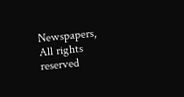Newspapers, All rights reserved